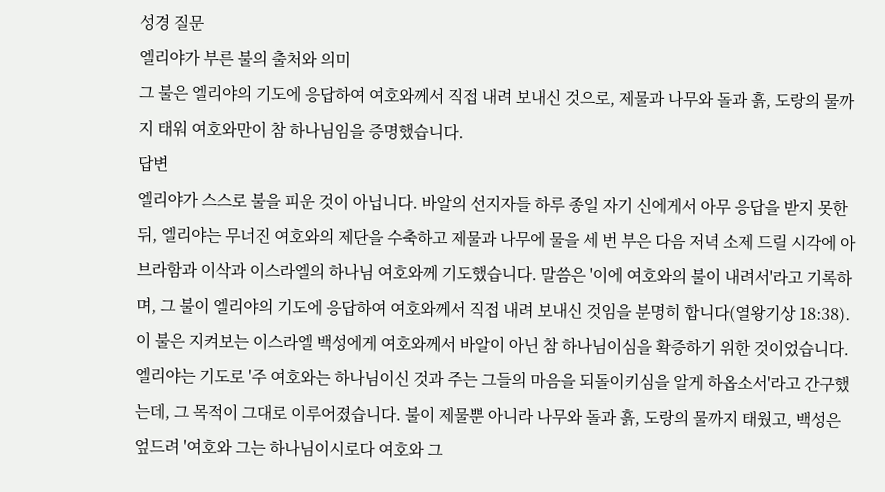성경 질문
엘리야가 부른 불의 출처와 의미
그 불은 엘리야의 기도에 응답하여 여호와께서 직접 내려 보내신 것으로, 제물과 나무와 돌과 흙, 도랑의 물까지 태워 여호와만이 참 하나님임을 증명했습니다.
답변
엘리야가 스스로 불을 피운 것이 아닙니다. 바알의 선지자들 하루 종일 자기 신에게서 아무 응답을 받지 못한 뒤, 엘리야는 무너진 여호와의 제단을 수축하고 제물과 나무에 물을 세 번 부은 다음 저녁 소제 드릴 시각에 아브라함과 이삭과 이스라엘의 하나님 여호와께 기도했습니다. 말씀은 '이에 여호와의 불이 내려서'라고 기록하며, 그 불이 엘리야의 기도에 응답하여 여호와께서 직접 내려 보내신 것임을 분명히 합니다(열왕기상 18:38).
이 불은 지켜보는 이스라엘 백성에게 여호와께서 바알이 아닌 참 하나님이심을 확증하기 위한 것이었습니다. 엘리야는 기도로 '주 여호와는 하나님이신 것과 주는 그들의 마음을 되돌이키심을 알게 하옵소서'라고 간구했는데, 그 목적이 그대로 이루어졌습니다. 불이 제물뿐 아니라 나무와 돌과 흙, 도랑의 물까지 태웠고, 백성은 엎드려 '여호와 그는 하나님이시로다 여호와 그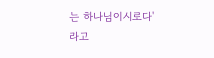는 하나님이시로다'라고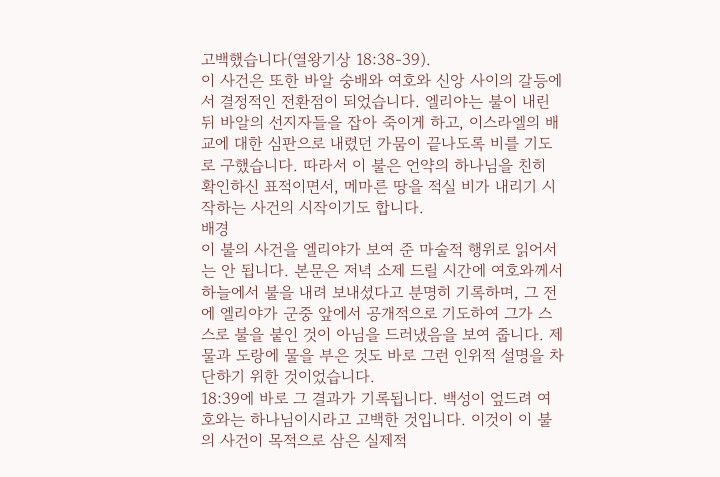고백했습니다(열왕기상 18:38-39).
이 사건은 또한 바알 숭배와 여호와 신앙 사이의 갈등에서 결정적인 전환점이 되었습니다. 엘리야는 불이 내린 뒤 바알의 선지자들을 잡아 죽이게 하고, 이스라엘의 배교에 대한 심판으로 내렸던 가뭄이 끝나도록 비를 기도로 구했습니다. 따라서 이 불은 언약의 하나님을 친히 확인하신 표적이면서, 메마른 땅을 적실 비가 내리기 시작하는 사건의 시작이기도 합니다.
배경
이 불의 사건을 엘리야가 보여 준 마술적 행위로 읽어서는 안 됩니다. 본문은 저녁 소제 드릴 시간에 여호와께서 하늘에서 불을 내려 보내셨다고 분명히 기록하며, 그 전에 엘리야가 군중 앞에서 공개적으로 기도하여 그가 스스로 불을 붙인 것이 아님을 드러냈음을 보여 줍니다. 제물과 도랑에 물을 부은 것도 바로 그런 인위적 설명을 차단하기 위한 것이었습니다.
18:39에 바로 그 결과가 기록됩니다. 백성이 엎드려 여호와는 하나님이시라고 고백한 것입니다. 이것이 이 불의 사건이 목적으로 삼은 실제적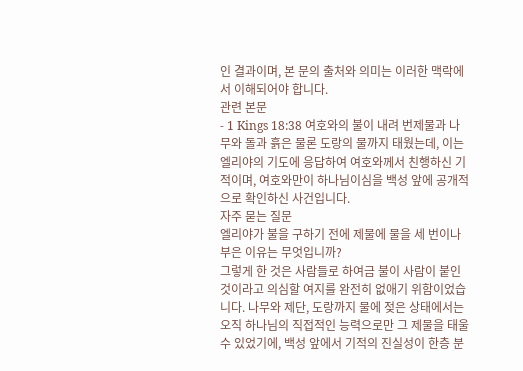인 결과이며, 본 문의 출처와 의미는 이러한 맥락에서 이해되어야 합니다.
관련 본문
- 1 Kings 18:38 여호와의 불이 내려 번제물과 나무와 돌과 흙은 물론 도랑의 물까지 태웠는데, 이는 엘리야의 기도에 응답하여 여호와께서 친행하신 기적이며, 여호와만이 하나님이심을 백성 앞에 공개적으로 확인하신 사건입니다.
자주 묻는 질문
엘리야가 불을 구하기 전에 제물에 물을 세 번이나 부은 이유는 무엇입니까?
그렇게 한 것은 사람들로 하여금 불이 사람이 붙인 것이라고 의심할 여지를 완전히 없애기 위함이었습니다. 나무와 제단, 도랑까지 물에 젖은 상태에서는 오직 하나님의 직접적인 능력으로만 그 제물을 태울 수 있었기에, 백성 앞에서 기적의 진실성이 한층 분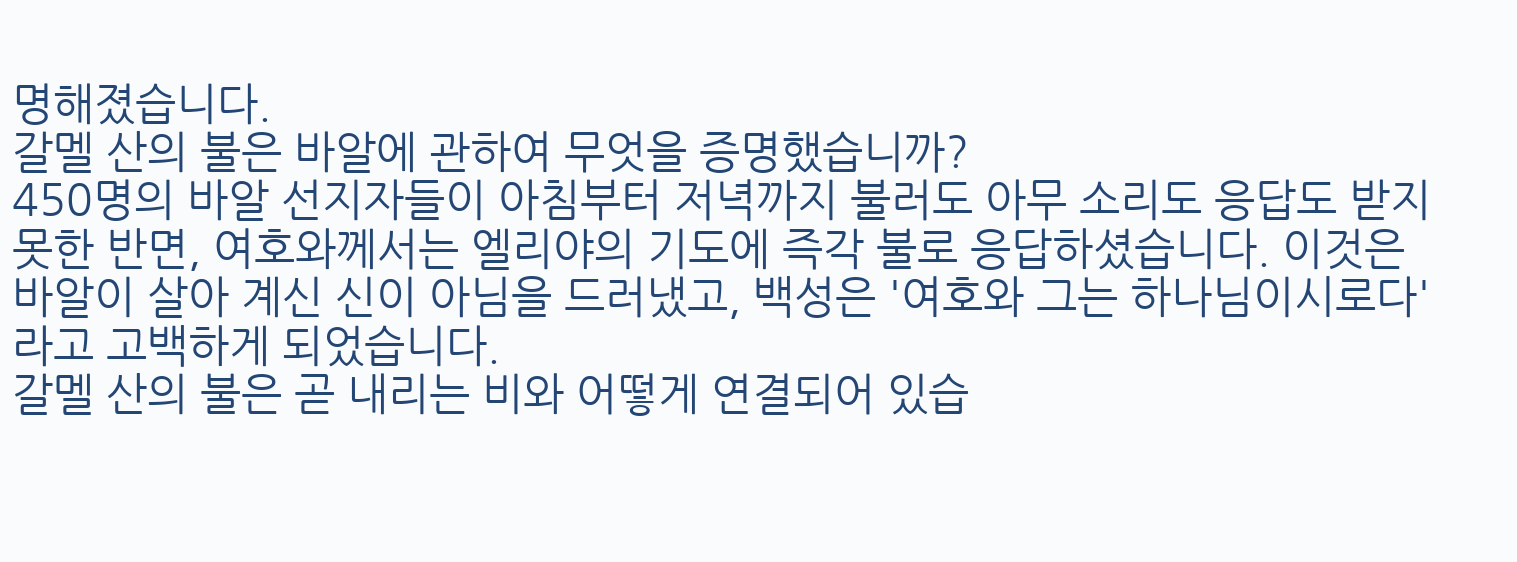명해졌습니다.
갈멜 산의 불은 바알에 관하여 무엇을 증명했습니까?
450명의 바알 선지자들이 아침부터 저녁까지 불러도 아무 소리도 응답도 받지 못한 반면, 여호와께서는 엘리야의 기도에 즉각 불로 응답하셨습니다. 이것은 바알이 살아 계신 신이 아님을 드러냈고, 백성은 '여호와 그는 하나님이시로다'라고 고백하게 되었습니다.
갈멜 산의 불은 곧 내리는 비와 어떻게 연결되어 있습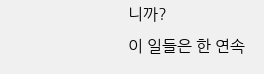니까?
이 일들은 한 연속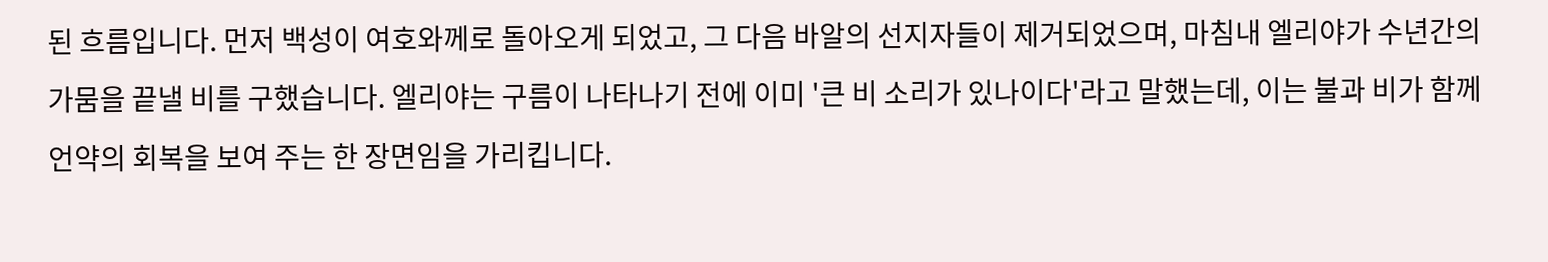된 흐름입니다. 먼저 백성이 여호와께로 돌아오게 되었고, 그 다음 바알의 선지자들이 제거되었으며, 마침내 엘리야가 수년간의 가뭄을 끝낼 비를 구했습니다. 엘리야는 구름이 나타나기 전에 이미 '큰 비 소리가 있나이다'라고 말했는데, 이는 불과 비가 함께 언약의 회복을 보여 주는 한 장면임을 가리킵니다.